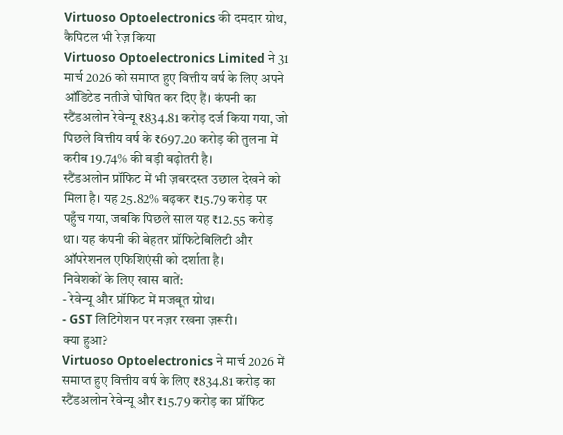Virtuoso Optoelectronics की दमदार ग्रोथ, कैपिटल भी रेज़ किया
Virtuoso Optoelectronics Limited ने 31 मार्च 2026 को समाप्त हुए वित्तीय वर्ष के लिए अपने ऑडिटेड नतीजे घोषित कर दिए हैं। कंपनी का स्टैंडअलोन रेवेन्यू ₹834.81 करोड़ दर्ज किया गया, जो पिछले वित्तीय वर्ष के ₹697.20 करोड़ की तुलना में करीब 19.74% की बड़ी बढ़ोतरी है।
स्टैंडअलोन प्रॉफिट में भी ज़बरदस्त उछाल देखने को मिला है। यह 25.82% बढ़कर ₹15.79 करोड़ पर पहुँच गया, जबकि पिछले साल यह ₹12.55 करोड़ था। यह कंपनी की बेहतर प्रॉफिटेबिलिटी और ऑपरेशनल एफिशिएंसी को दर्शाता है।
निवेशकों के लिए खास बातें:
- रेवेन्यू और प्रॉफिट में मजबूत ग्रोथ।
- GST लिटिगेशन पर नज़र रखना ज़रूरी।
क्या हुआ?
Virtuoso Optoelectronics ने मार्च 2026 में समाप्त हुए वित्तीय वर्ष के लिए ₹834.81 करोड़ का स्टैंडअलोन रेवेन्यू और ₹15.79 करोड़ का प्रॉफिट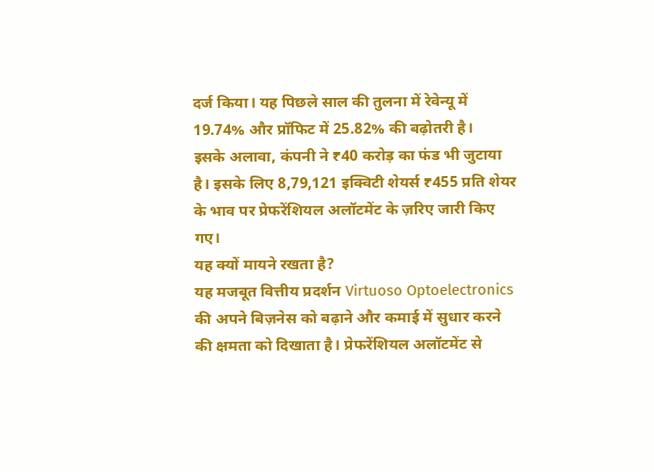दर्ज किया। यह पिछले साल की तुलना में रेवेन्यू में 19.74% और प्रॉफिट में 25.82% की बढ़ोतरी है।
इसके अलावा, कंपनी ने ₹40 करोड़ का फंड भी जुटाया है। इसके लिए 8,79,121 इक्विटी शेयर्स ₹455 प्रति शेयर के भाव पर प्रेफरेंशियल अलॉटमेंट के ज़रिए जारी किए गए।
यह क्यों मायने रखता है?
यह मजबूत वित्तीय प्रदर्शन Virtuoso Optoelectronics की अपने बिज़नेस को बढ़ाने और कमाई में सुधार करने की क्षमता को दिखाता है। प्रेफरेंशियल अलॉटमेंट से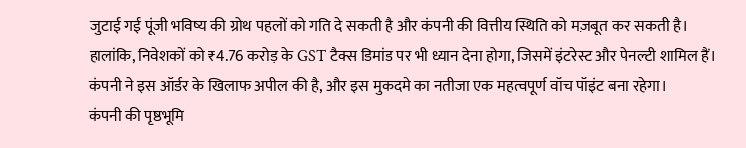जुटाई गई पूंजी भविष्य की ग्रोथ पहलों को गति दे सकती है और कंपनी की वित्तीय स्थिति को मज़बूत कर सकती है।
हालांकि, निवेशकों को ₹4.76 करोड़ के GST टैक्स डिमांड पर भी ध्यान देना होगा, जिसमें इंटरेस्ट और पेनल्टी शामिल हैं। कंपनी ने इस ऑर्डर के खिलाफ अपील की है, और इस मुकदमे का नतीजा एक महत्वपूर्ण वॉच पॉइंट बना रहेगा।
कंपनी की पृष्ठभूमि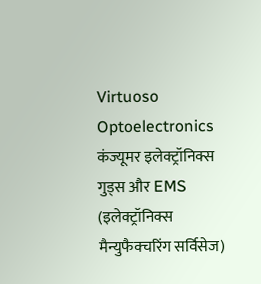Virtuoso Optoelectronics कंज्यूमर इलेक्ट्रॉनिक्स गुड्स और EMS (इलेक्ट्रॉनिक्स मैन्युफैक्चरिंग सर्विसेज)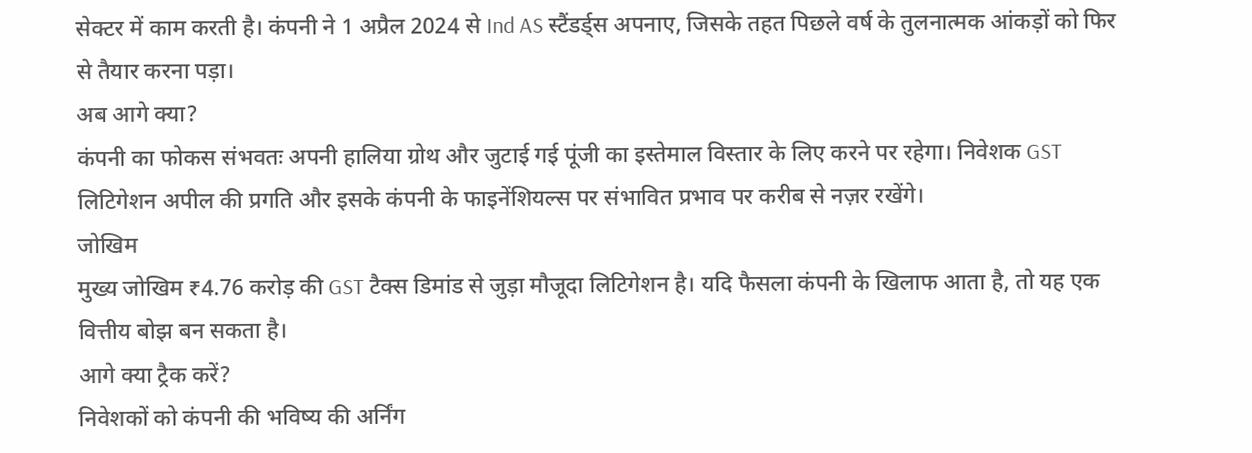सेक्टर में काम करती है। कंपनी ने 1 अप्रैल 2024 से Ind AS स्टैंडर्ड्स अपनाए, जिसके तहत पिछले वर्ष के तुलनात्मक आंकड़ों को फिर से तैयार करना पड़ा।
अब आगे क्या?
कंपनी का फोकस संभवतः अपनी हालिया ग्रोथ और जुटाई गई पूंजी का इस्तेमाल विस्तार के लिए करने पर रहेगा। निवेशक GST लिटिगेशन अपील की प्रगति और इसके कंपनी के फाइनेंशियल्स पर संभावित प्रभाव पर करीब से नज़र रखेंगे।
जोखिम
मुख्य जोखिम ₹4.76 करोड़ की GST टैक्स डिमांड से जुड़ा मौजूदा लिटिगेशन है। यदि फैसला कंपनी के खिलाफ आता है, तो यह एक वित्तीय बोझ बन सकता है।
आगे क्या ट्रैक करें?
निवेशकों को कंपनी की भविष्य की अर्निंग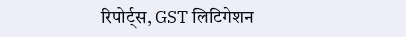रिपोर्ट्स, GST लिटिगेशन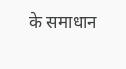के समाधान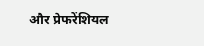और प्रेफरेंशियल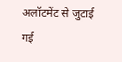अलॉटमेंट से जुटाई गई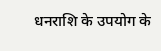धनराशि के उपयोग के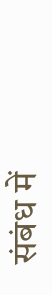संबंध में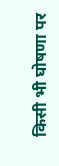किसी भी घोषणा पर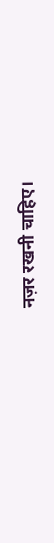नज़र रखनी चाहिए।